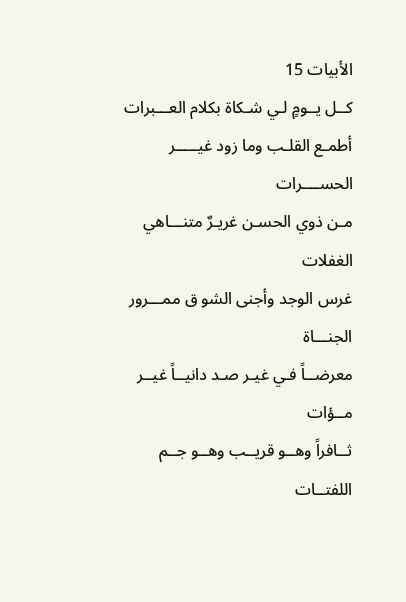الأبيات 15
كــل يــومٍ لـي شـكاة بكلام العـــبرات
أطمـع القلـب وما زود غيـــــر الحســــرات
مـن ذوي الحسـن غريـرٌ متنـــاهي الغفلات
غرس الوجد وأجنى الشو ق ممـــرور الجنـــاة
معرضــاً فـي غيـر صـد دانيــاً غيــر مــؤات
ثــافراً وهــو قريــب وهــو جــم اللفتــات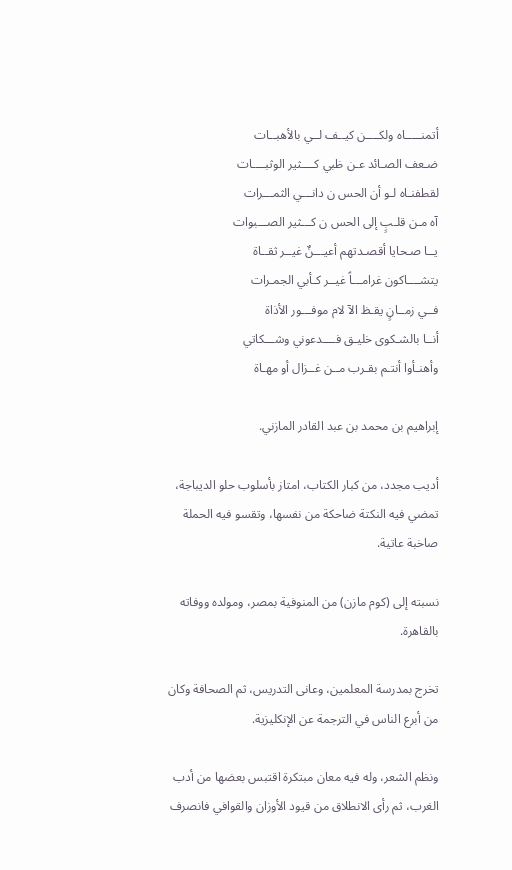أتمنـــــاه ولكــــن كيــف لــي بالأهبــات
ضـعف الصـائد عـن ظبي كــــثير الوثبــــات
لقطفنـاه لـو أن الحس ن دانـــي الثمـــرات
آه مـن قلـبٍ إلى الحس ن كـــثير الصـــبوات
يــا صـحايا أقصـدتهم أعيـــنٌ غيــر ثقــاة
يتشــــاكون غرامـــاً غيــر كـأبي الجمـرات
فــي زمــانٍ يقـظ الآ لام موفـــور الأذاة
أنــا بالشـكوى خليـق فــــدعوني وشـــكاتي
وأهنـأوا أنتـم بقـرب مــن غــزال أو مهـاة

إبراهيم بن محمد بن عبد القادر المازني.

أديب مجدد، من كبار الكتاب، امتاز بأسلوب حلو الديباجة، تمضي فيه النكتة ضاحكة من نفسها، وتقسو فيه الحملة صاخبة عاتية.

نسبته إلى (كوم مازن) من المنوفية بمصر، ومولده ووفاته بالقاهرة.

تخرج بمدرسة المعلمين، وعانى التدريس، ثم الصحافة وكان من أبرع الناس في الترجمة عن الإنكليزية.

ونظم الشعر، وله فيه معان مبتكرة اقتبس بعضها من أدب الغرب، ثم رأى الانطلاق من قيود الأوزان والقوافي فانصرف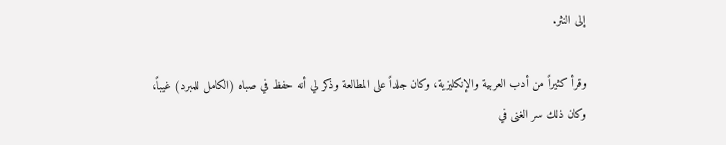إلى النثر.

وقرأ كثيراً من أدب العربية والإنكليزية، وكان جلداً على المطالعة وذكر لي أنه حفظ في صباه (الكامل للمبرد) غيباً، وكان ذلك سر الغنى في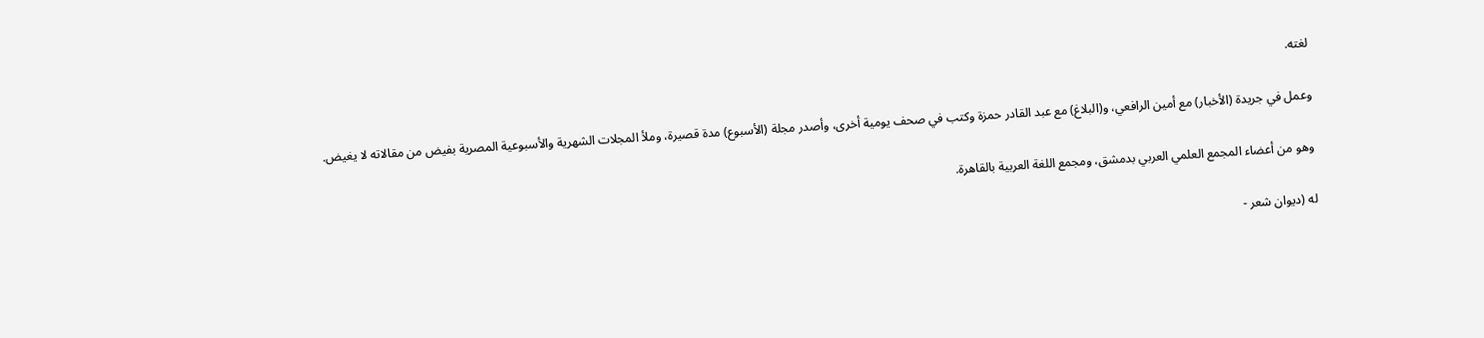لغته.

وعمل في جريدة (الأخبار) مع أمين الرافعي، و(البلاغ) مع عبد القادر حمزة وكتب في صحف يومية أخرى، وأصدر مجلة (الأسبوع) مدة قصيرة، وملأ المجلات الشهرية والأسبوعية المصرية بفيض من مقالاته لا يغيض.

وهو من أعضاء المجمع العلمي العربي بدمشق، ومجمع اللغة العربية بالقاهرة.

له (ديوان شعر -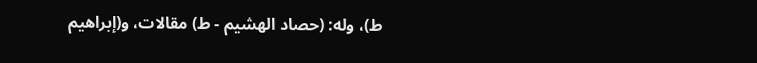ط)، وله: (حصاد الهشيم - ط) مقالات، و(إبراهيم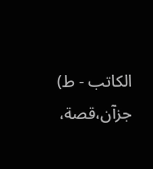الكاتب - ط) جزآن،قصة،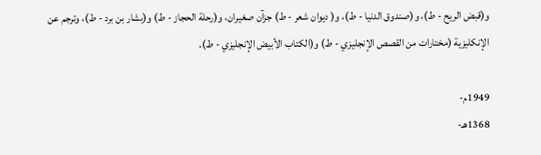و(قبض الريح - ط)، و(صندوق الدنيا - ط)، و( ديوان شعر - ط) جزآن صغيران، و(رحلة الحجاز - ط) و(بشار بن برد - ط)، وترجم عن الإنكليزية (مختارات من القصص الإنجليزي - ط) و(الكتاب الأبيض الإنجليزي - ط).

1949م-
1368هـ-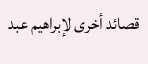قصائد أخرى لإبراهيم عبد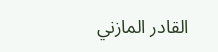القادر المازني